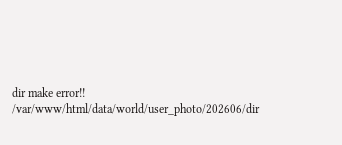dir make error!! /var/www/html/data/world/user_photo/202606/dir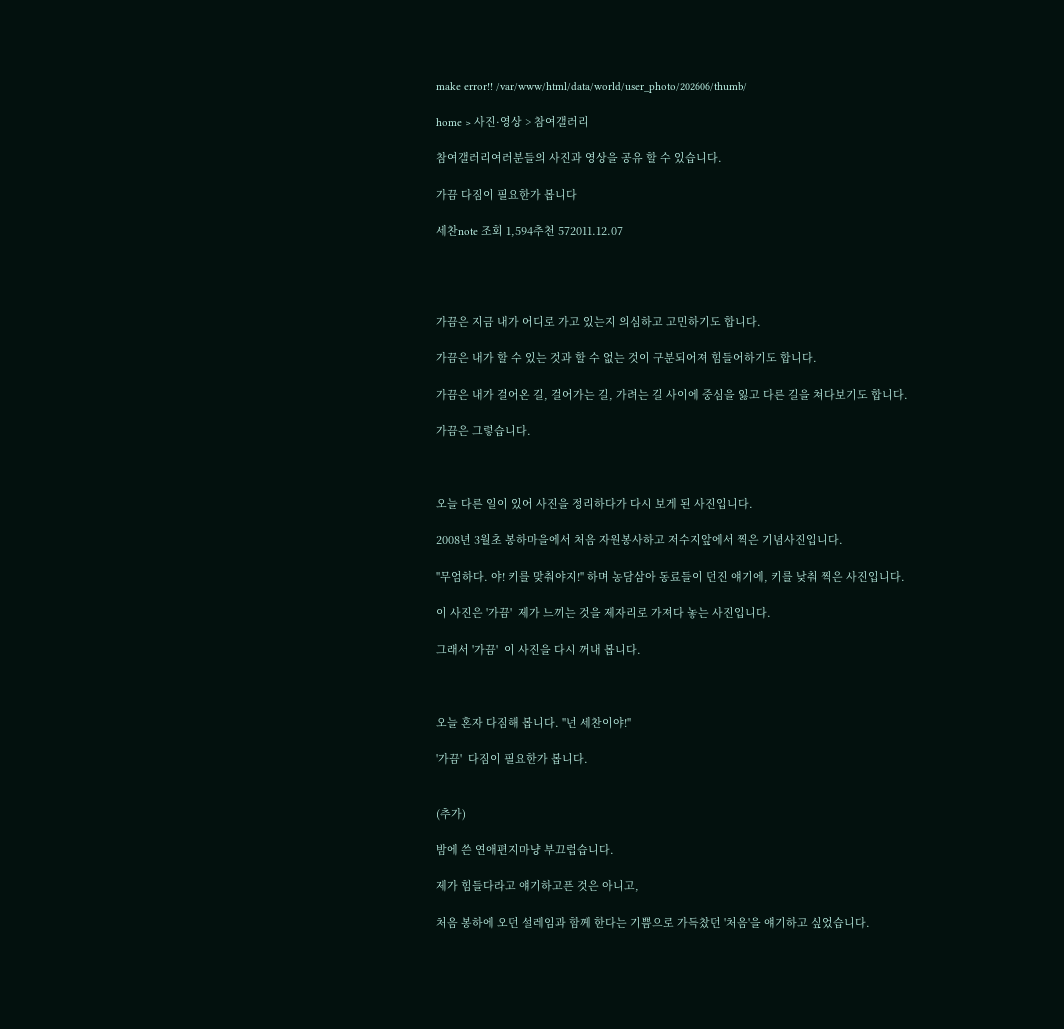make error!! /var/www/html/data/world/user_photo/202606/thumb/

home > 사진·영상 > 참여갤러리

참여갤러리여러분들의 사진과 영상을 공유 할 수 있습니다.

가끔 다짐이 필요한가 봅니다

세찬note 조회 1,594추천 572011.12.07




가끔은 지금 내가 어디로 가고 있는지 의심하고 고민하기도 합니다.

가끔은 내가 할 수 있는 것과 할 수 없는 것이 구분되어져 힘들어하기도 합니다.

가끔은 내가 걸어온 길, 걸어가는 길, 가려는 길 사이에 중심을 잃고 다른 길을 쳐다보기도 합니다.

가끔은 그렇습니다.



오늘 다른 일이 있어 사진을 정리하다가 다시 보게 된 사진입니다.

2008년 3월초 봉하마을에서 처음 자원봉사하고 저수지앞에서 찍은 기념사진입니다.

"무엄하다. 야! 키를 맞춰야지!" 하며 농담삼아 동료들이 던진 얘기에, 키를 낮춰 찍은 사진입니다.

이 사진은 '가끔'  제가 느끼는 것을 제자리로 가져다 놓는 사진입니다.

그래서 '가끔'  이 사진을 다시 꺼내 봅니다.



오늘 혼자 다짐해 봅니다. "넌 세찬이야!"

'가끔'  다짐이 필요한가 봅니다.


(추가)

밤에 쓴 연애편지마냥 부끄럽습니다.

제가 힘들다라고 얘기하고픈 것은 아니고,

처음 봉하에 오던 설레임과 함께 한다는 기쁨으로 가득찼던 '처음'을 얘기하고 싶었습니다.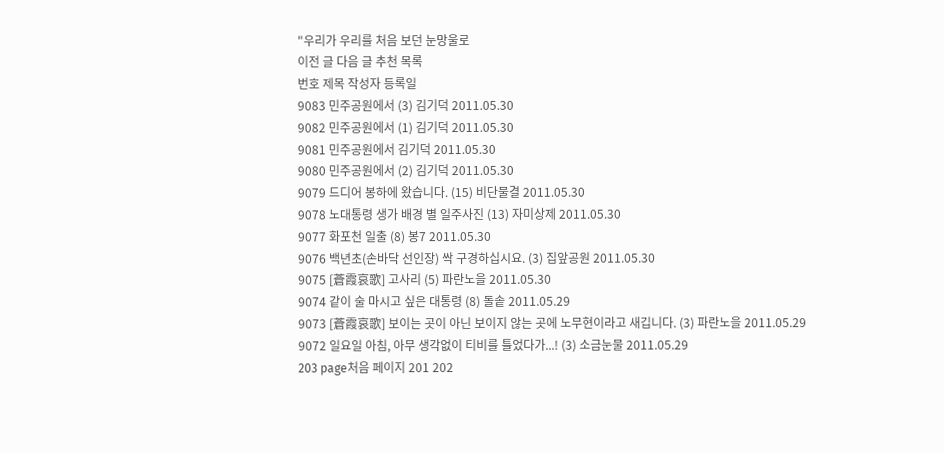"우리가 우리를 처음 보던 눈망울로
이전 글 다음 글 추천 목록
번호 제목 작성자 등록일
9083 민주공원에서 (3) 김기덕 2011.05.30
9082 민주공원에서 (1) 김기덕 2011.05.30
9081 민주공원에서 김기덕 2011.05.30
9080 민주공원에서 (2) 김기덕 2011.05.30
9079 드디어 봉하에 왔습니다. (15) 비단물결 2011.05.30
9078 노대통령 생가 배경 별 일주사진 (13) 자미상제 2011.05.30
9077 화포천 일출 (8) 봉7 2011.05.30
9076 백년초(손바닥 선인장) 싹 구경하십시요. (3) 집앞공원 2011.05.30
9075 [蒼霞哀歌] 고사리 (5) 파란노을 2011.05.30
9074 같이 술 마시고 싶은 대통령 (8) 돌솥 2011.05.29
9073 [蒼霞哀歌] 보이는 곳이 아닌 보이지 않는 곳에 노무현이라고 새깁니다. (3) 파란노을 2011.05.29
9072 일요일 아침, 아무 생각없이 티비를 틀었다가...! (3) 소금눈물 2011.05.29
203 page처음 페이지 201 202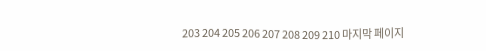203 204 205 206 207 208 209 210 마지막 페이지